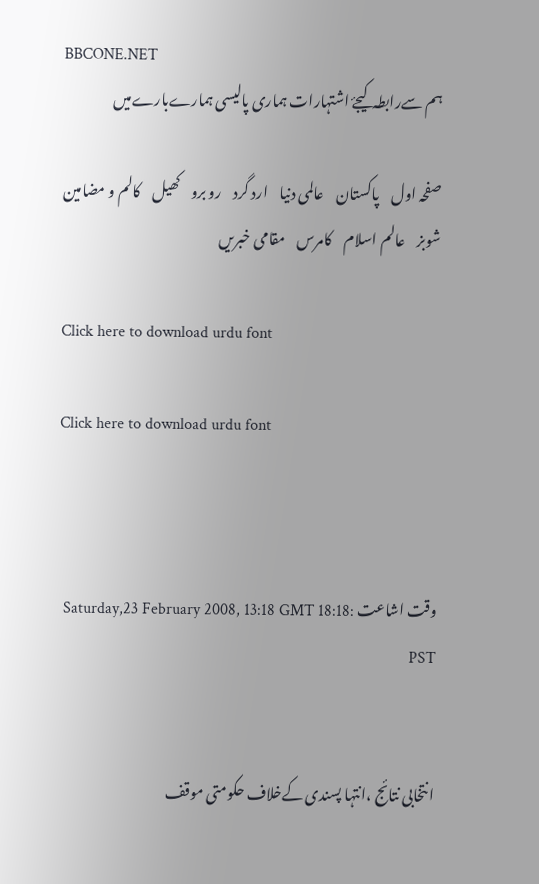BBCONE.NET
ہم سےرابطہ کیجۓ اشتہارات ہماری پالیسی ہمارےبارےمیں

صفحہ اول    پاکستان    عالمی دنیا    ارد گرد    رو برو    کھیل    کالم و مضامین    شوبز    عالم اسلام    کامرس    مقامی خبریں

Click here to download urdu font

Click here to download urdu font



وقت اشاعت :Saturday,23 February 2008, 13:18 GMT 18:18 PST


انتخابی نتائج ،انتہا پسندی کےخلاف حکومتی موقف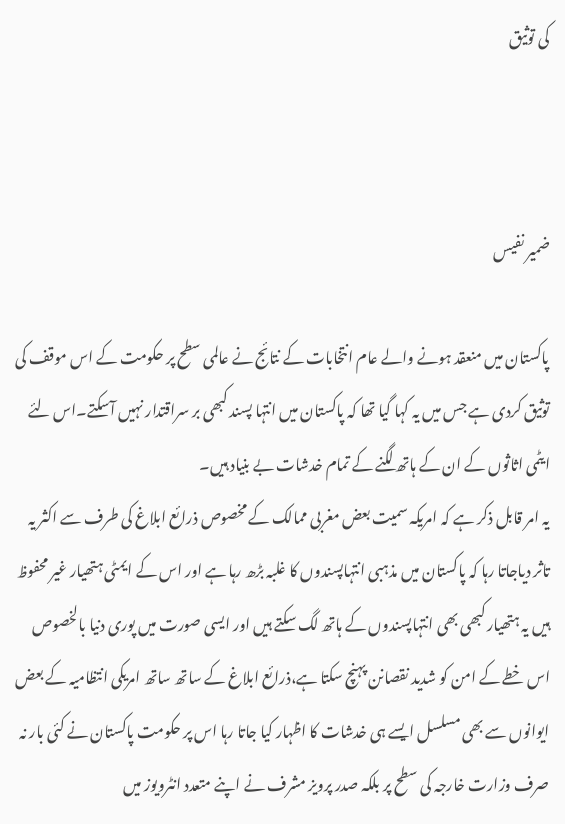کی توثیق



ضمیر نفیس

پاکستان میں منعقد ہونے والے عام انتخابات کے نتائج نے عالمی سطح پر حکومت کے اس موقف کی توثیق کردی ہے جس میں یہ کہا گیا تھا کہ پاکستان میں انتہا پسند کبھی بر سراقتدار نہیں آسکتے۔اس لئے ایٹمی اثاثوں کے ان کے ہاتھ لگنے کے تمام خدشات بے بنیاد ہیں۔
یہ امر قابل ذکر ہے کہ امریکہ سمیت بعض مغربی ممالک کے مخصوص ذرائع ابلاغ کی طرف سے اکثر یہ تاثر دیاجاتا رہا کہ پاکستان میں مذہبی انتہاپسندوں کا غلبہ بڑھ رہا ہے اور اس کے ایمٹی ہتھیار غیر محفوظ ہیں یہ ہتھیار کبھی بھی انتہاپسندوں کے ہاتھ لگ سکتے ہیں اور ایسی صورت میں پوری دنیا بالخصوص اس خطے کے امن کو شدید نقصانن پہنچ سکتا ہے،ذرائع ابلاغ کے ساتھ ساتھ امریکی انتظامیہ کے بعض ایوانوں سے بھی مسلسل ایسے ہی خدشات کا اظہار کیا جاتا رہا اس پر حکومت پاکستان نے کئی بار نہ صرف وزارت خارجہ کی سطح پر بلکہ صدر پرویز مشرف نے اپنے متعدد انٹرویوز میں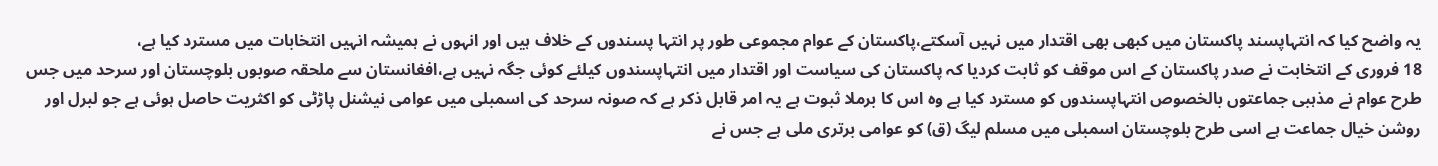یہ واضح کیا کہ انتہاپسند پاکستان میں کبھی بھی اقتدار میں نہیں آسکتے،پاکستان کے عوام مجموعی طور پر انتہا پسندوں کے خلاف ہیں اور انہوں نے ہمیشہ انہیں انتخابات میں مسترد کیا ہے،
18 فروری کے انتخابت نے صدر پاکستان کے اس موقف کو ثابت کردیا کہ پاکستان کی سیاست اور اقتدار میں انتہاپسندوں کیلئے کوئی جگہ نہیں ہے،افغانستان سے ملحقہ صوبوں بلوچستان اور سرحد میں جس طرح عوام نے مذہبی جماعتوں بالخصوص انتہاپسندوں کو مسترد کیا ہے وہ اس کا برملا ثبوت ہے یہ امر قابل ذکر ہے کہ صونہ سرحد کی اسمبلی میں عوامی نیشنل پاڑٹی کو اکثریت حاصل ہوئی ہے جو لبرل اور روشن خیال جماعت ہے اسی طرح بلوچستان اسمبلی میں مسلم لیگ (ق) کو عوامی برتری ملی ہے جس نے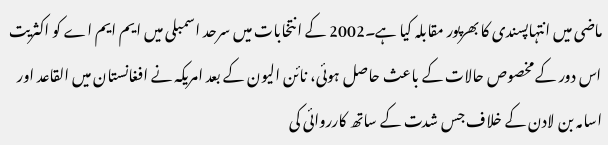ماضی میں انتہاپسندی کا بھرپور مقابلہ کیا ہے۔2002 کے انتخابات میں سرحد اسمبلی میں ایم ایم اے کو اکثریت اس دور کے مخصوص حالات کے باعث حاصل ہوئی، نائن الیون کے بعد امریکہ نے افغانستان میں القاعد اور اسامہ بن لادن کے خلاف جس شدت کے ساتھ کارروائی کی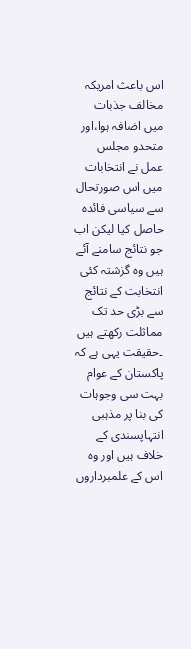اس باعث امریکہ مخالف جذبات میں اضافہ ہوا،اور متحدو مجلس عمل نے انتخابات میں اس صورتحال سے سیاسی فائدہ حاصل کیا لیکن اب جو نتائج سامنے آئے ہیں وہ گزشتہ کئی انتخابت کے نتائج سے بڑی حد تک مماثلت رکھتے ہیں ۔حقیقت یہی ہے کہ پاکستان کے عوام بہت سی وجوہات کی بنا پر مذہبی انتہاپسندی کے خلاف ہیں اور وہ اس کے علمبرداروں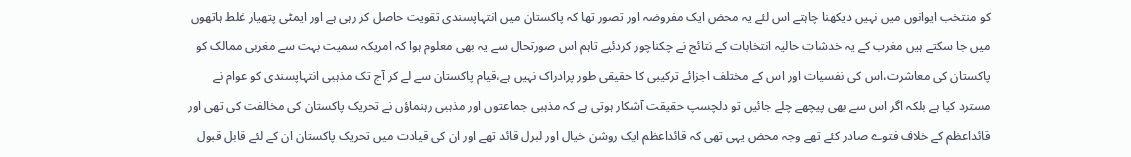کو منتخب ایوانوں میں نہیں دیکھنا چاہتے اس لئے یہ محض ایک مفروضہ اور تصور تھا کہ پاکستان میں انتہاپسندی تقویت حاصل کر رہی ہے اور ایمٹی پتھیار غلط ہاتھوں میں جا سکتے ہیں مغرب کے یہ خدشات حالیہ انتخابات کے نتائج نے چکناچور کردئیے تاہم اس صورتحال سے یہ بھی معلوم ہوا کہ امریکہ سمیت بہت سے مغربی ممالک کو پاکستان کی معاشرت،اس کی نفسیات اور اس کے مختلف اجزائے ترکیبی کا حقیقی طور پرادراک نہیں ہے،قیام پاکستان سے لے کر آج تک مذہبی انتہاپسندی کو عوام نے مسترد کیا ہے بلکہ اگر اس سے بھی پیچھے چلے جائیں تو دلچسپ حقیقت آشکار ہوتی ہے کہ مذہبی جماعتوں اور مذہبی رہنماؤں نے تحریک پاکستان کی مخالفت کی تھی اور قائداعظم کے خلاف فتوے صادر کئے تھے وجہ محض یہی تھی کہ قائداعظم ایک روشن خیال اور لبرل قائد تھے اور ان کی قیادت میں تحریک پاکستان ان کے لئے قابل قبول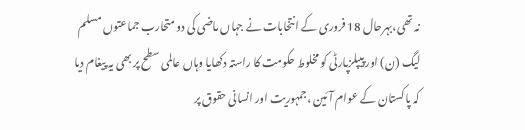نہ تھی،بہرحال 18 فروری کے انتخابات نے جہاں ماضی کی دو متحارب جماعتوں مسلم لیگ (ن) اور پیپلزپارٹی کو مخلوط حکومت کا راستہ دکھایا وہاں عالمی سطح پر بھی یہ پیغام دیا کہ پاکستان کے عوام آئین ،جمہوریت اور انسانی حقوق پر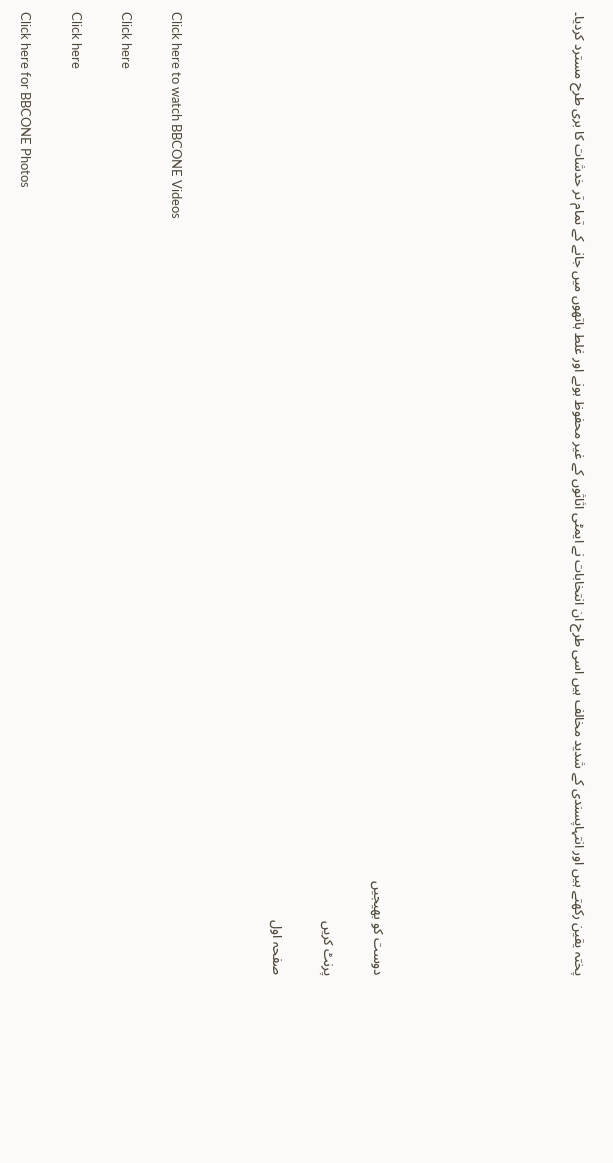پختہ یقین رکھتے ہیں اور انتہاپسندی کے شدید مخالف ہیں اسی طرح ان انتخابات نے ایمٹی اثاثوں کے غیر محفوظ ہونے اور غلط ہاتھوں میں جانے کے تمام تر خدشات کا بری طرح مسترد کردیا۔







دوست کو بھیجیں

پرنٹ کریں

صفحہ اول



Click here to watch BBCONE Videos

Click here

Click here

Click here for BBCONE Photos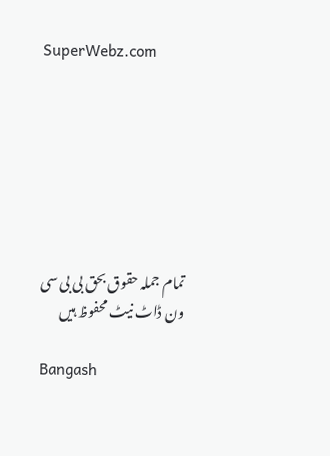SuperWebz.com







تمام جملہ حقوق بحق بی بی سی ون ڈاٹ نیٹ محفوظ ہیں

Bangash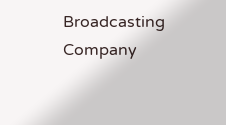Broadcasting Company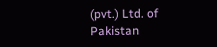(pvt.) Ltd. of Pakistan